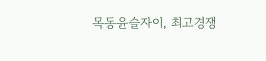목동윤슬자이, 최고경쟁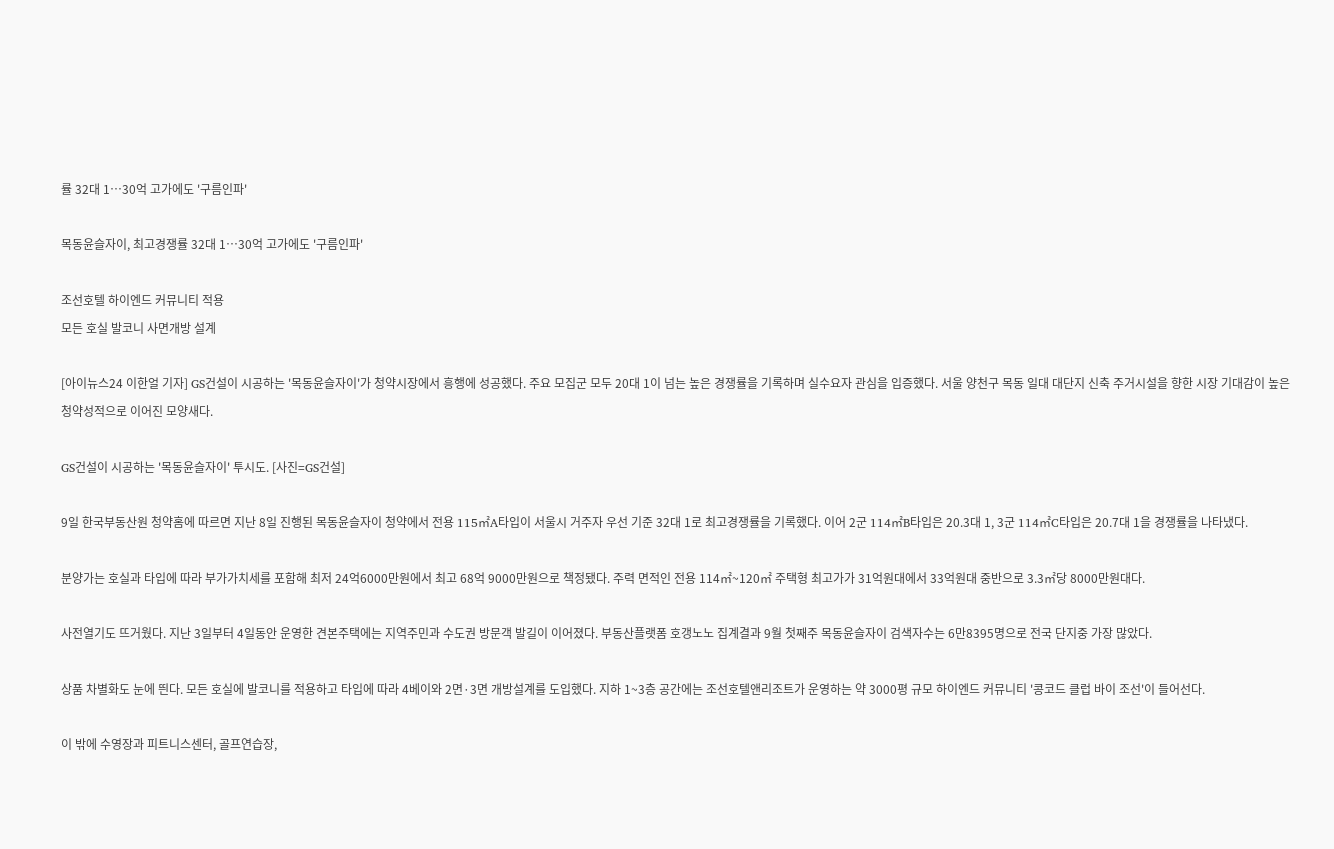률 32대 1…30억 고가에도 '구름인파'

목동윤슬자이, 최고경쟁률 32대 1…30억 고가에도 '구름인파'

조선호텔 하이엔드 커뮤니티 적용
모든 호실 발코니 사면개방 설계

[아이뉴스24 이한얼 기자] GS건설이 시공하는 '목동윤슬자이'가 청약시장에서 흥행에 성공했다. 주요 모집군 모두 20대 1이 넘는 높은 경쟁률을 기록하며 실수요자 관심을 입증했다. 서울 양천구 목동 일대 대단지 신축 주거시설을 향한 시장 기대감이 높은 청약성적으로 이어진 모양새다.

GS건설이 시공하는 '목동윤슬자이' 투시도. [사진=GS건설]

9일 한국부동산원 청약홈에 따르면 지난 8일 진행된 목동윤슬자이 청약에서 전용 115㎡A타입이 서울시 거주자 우선 기준 32대 1로 최고경쟁률을 기록했다. 이어 2군 114㎡B타입은 20.3대 1, 3군 114㎡C타입은 20.7대 1을 경쟁률을 나타냈다.

분양가는 호실과 타입에 따라 부가가치세를 포함해 최저 24억6000만원에서 최고 68억 9000만원으로 책정됐다. 주력 면적인 전용 114㎡~120㎡ 주택형 최고가가 31억원대에서 33억원대 중반으로 3.3㎡당 8000만원대다.

사전열기도 뜨거웠다. 지난 3일부터 4일동안 운영한 견본주택에는 지역주민과 수도권 방문객 발길이 이어졌다. 부동산플랫폼 호갱노노 집계결과 9월 첫째주 목동윤슬자이 검색자수는 6만8395명으로 전국 단지중 가장 많았다.

상품 차별화도 눈에 띈다. 모든 호실에 발코니를 적용하고 타입에 따라 4베이와 2면·3면 개방설계를 도입했다. 지하 1~3층 공간에는 조선호텔앤리조트가 운영하는 약 3000평 규모 하이엔드 커뮤니티 '콩코드 클럽 바이 조선'이 들어선다.

이 밖에 수영장과 피트니스센터, 골프연습장,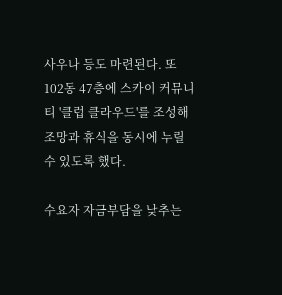사우나 등도 마련된다. 또 102동 47층에 스카이 커뮤니티 '클럽 클라우드'를 조성해 조망과 휴식을 동시에 누릴 수 있도록 했다.

수요자 자금부담을 낮추는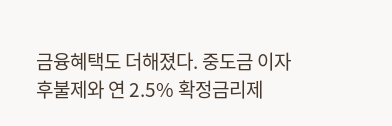금융혜택도 더해졌다. 중도금 이자후불제와 연 2.5% 확정금리제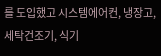를 도입했고 시스템에어컨, 냉장고, 세탁건조기, 식기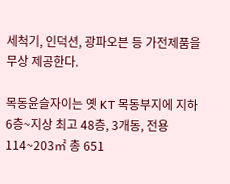세척기, 인덕션, 광파오븐 등 가전제품을 무상 제공한다.

목동윤슬자이는 옛 KT 목동부지에 지하 6층~지상 최고 48층, 3개동, 전용 114~203㎡ 총 651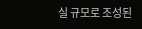실 규모로 조성된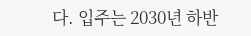다. 입주는 2030년 하반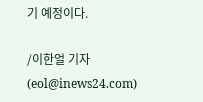기 예정이다.

/이한얼 기자(eol@inews24.com)